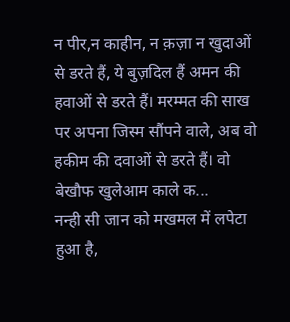न पीर,न काहीन, न क़ज़ा न खुदाओं से डरते हैं, ये बुज़दिल हैं अमन की हवाओं से डरते हैं। मरम्मत की साख पर अपना जिस्म सौंपने वाले, अब वो हकीम की दवाओं से डरते हैं। वो बेखौफ खुलेआम काले क...
नन्ही सी जान को मखमल में लपेटा हुआ है,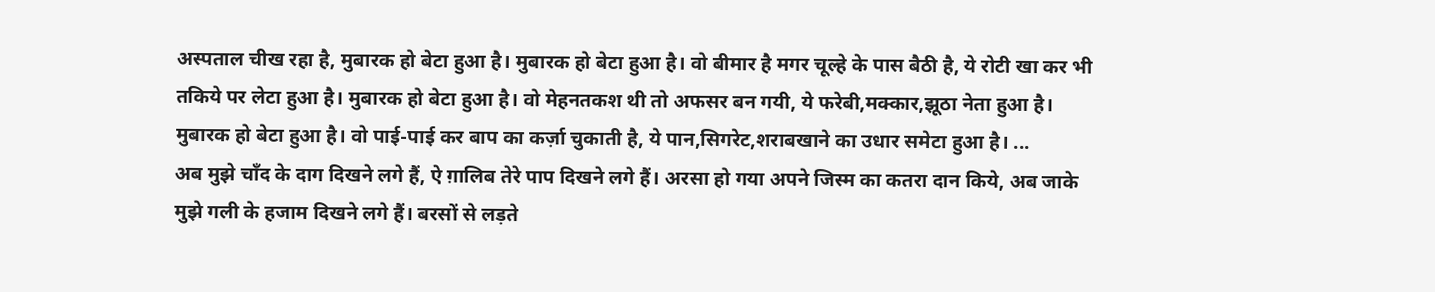अस्पताल चीख रहा है, मुबारक हो बेटा हुआ है। मुबारक हो बेटा हुआ है। वो बीमार है मगर चूल्हे के पास बैठी है, ये रोटी खा कर भी तकिये पर लेटा हुआ है। मुबारक हो बेटा हुआ है। वो मेहनतकश थी तो अफसर बन गयी, ये फरेबी,मक्कार,झूठा नेता हुआ है। मुबारक हो बेटा हुआ है। वो पाई-पाई कर बाप का कर्ज़ा चुकाती है, ये पान,सिगरेट,शराबखाने का उधार समेटा हुआ है। ...
अब मुझे चाँद के दाग दिखने लगे हैं, ऐ ग़ालिब तेरे पाप दिखने लगे हैं। अरसा हो गया अपने जिस्म का कतरा दान किये, अब जाके मुझे गली के हजाम दिखने लगे हैं। बरसों से लड़ते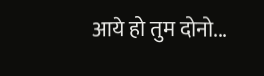आये हो तुम दोनो...